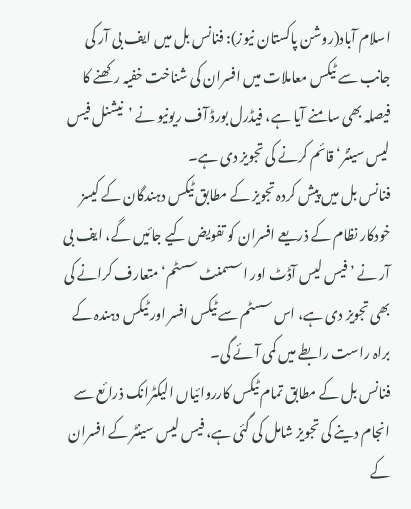اسلام آباد(روشن پاکستان نیوز): فنانس بل میں ایف بی آر کی جانب سے ٹیکس معاملات میں افسران کی شناخت خفیہ رکھنے کا فیصلہ بھی سامنے آیا ہے، فیڈرل بورڈ آف ریونیو نے ’نیشنل فیس لیس سینٹر‘ قائم کرنے کی تجویز دی ہے۔
فنانس بل میں پیش کردہ تجویز کے مطابق ٹیکس دہندگان کے کیسز خودکار نظام کے ذریعے افسران کو تفویض کیے جائیں گے، ایف بی آر نے ’فیس لیس آڈٹ اور اسسمنٹ سسٹم‘ متعارف کرانے کی بھی تجویز دی ہے، اس سسٹم سے ٹیکس افسر اور ٹیکس دہندہ کے براہ راست رابطے میں کمی آئے گی۔
فنانس بل کے مطابق تمام ٹیکس کارروائیاں الیکٹرانک ذرائع سے انجام دینے کی تجویز شامل کی گئی ہے، فیس لیس سینٹر کے افسران کے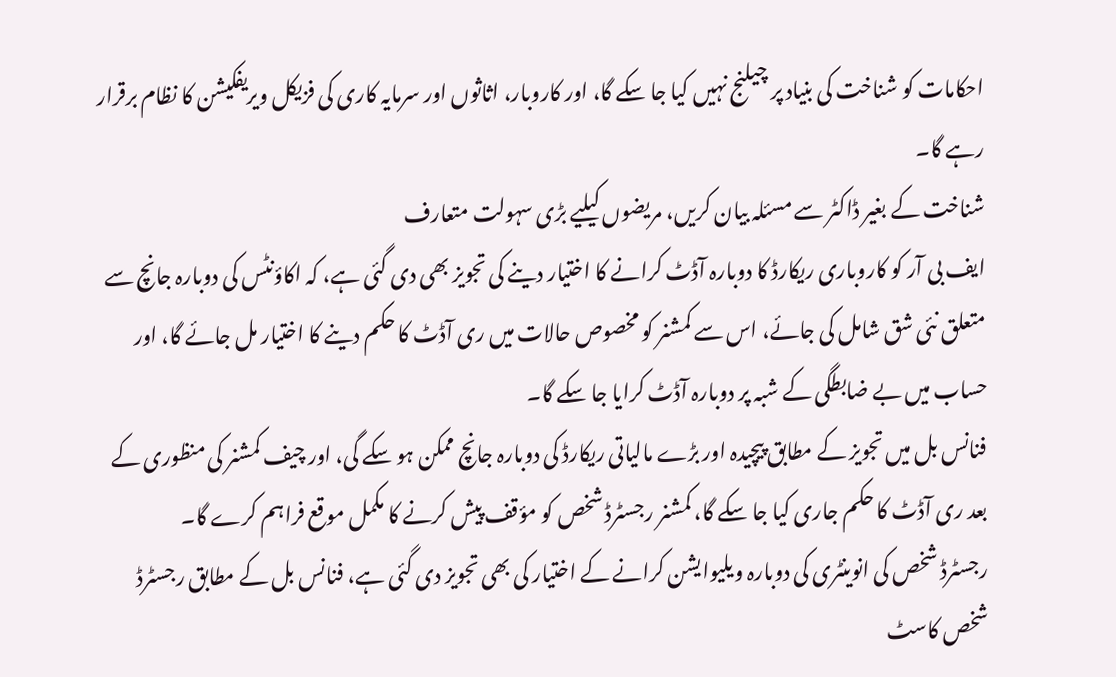احکامات کو شناخت کی بنیاد پر چیلنج نہیں کیا جا سکے گا، اور کاروبار، اثاثوں اور سرمایہ کاری کی فزیکل ویریفکیشن کا نظام برقرار رہے گا۔
شناخت کے بغیر ڈاکٹر سے مسئلہ بیان کریں، مریضوں کیلیے بڑی سہولت متعارف
ایف بی آر کو کاروباری ریکارڈ کا دوبارہ آڈٹ کرانے کا اختیار دینے کی تجویز بھی دی گئی ہے، کہ اکاؤنٹس کی دوبارہ جانچ سے متعلق نئی شق شامل کی جائے، اس سے کمشنر کو مخصوص حالات میں ری آڈٹ کا حکم دینے کا اختیار مل جائے گا، اور حساب میں بے ضابطگی کے شبہ پر دوبارہ آڈٹ کرایا جا سکے گا۔
فنانس بل میں تجویز کے مطابق پیچیدہ اور بڑے مالیاتی ریکارڈ کی دوبارہ جانچ ممکن ہو سکے گی، اور چیف کمشنر کی منظوری کے بعد ری آڈٹ کا حکم جاری کیا جا سکے گا، کمشنر رجسٹرڈ شخص کو مؤقف پیش کرنے کا مکمل موقع فراہم کرے گا۔
رجسٹرڈ شخص کی انوینٹری کی دوبارہ ویلیوایشن کرانے کے اختیار کی بھی تجویز دی گئی ہے، فنانس بل کے مطابق رجسٹرڈ شخص کاسٹ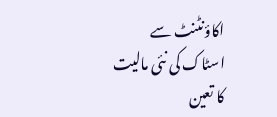اکاؤنٹنٹ سے اسٹاک کی نئی مالیت کا تعین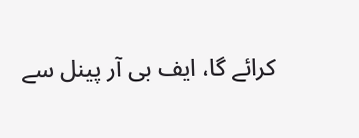کرائے گا، ایف بی آر پینل سے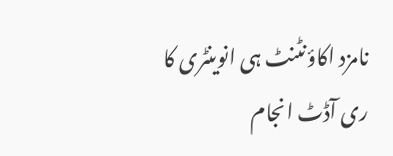نامزد اکاؤنٹنٹ ہی انوینٹری کا ری آڈٹ انجام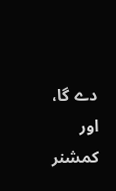دے گا، اور کمشنر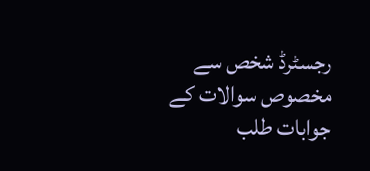رجسٹرڈ شخص سے مخصوص سوالات کے جوابات طلب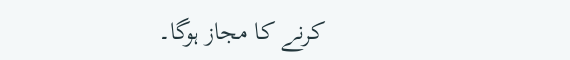کرنے کا مجاز ہوگا۔